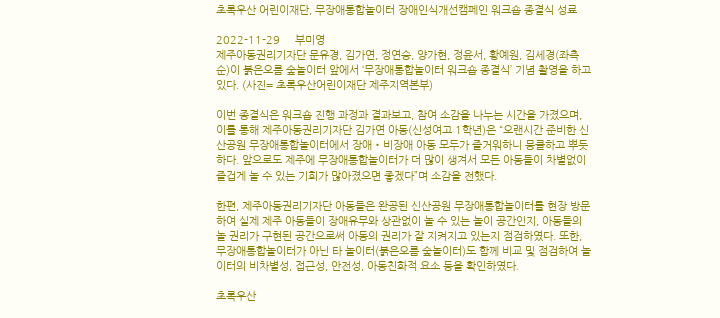초록우산 어린이재단, 무장애통합놀이터 장애인식개선캠페인 워크숍 종결식 성료

2022-11-29     부미영
제주아동권리기자단 문유경, 김가연, 정연승, 양가현, 정윤서, 황예원, 김세경(좌측순)이 붉은오름 숲놀이터 앞에서 ‘무장애통합놀이터 워크숍 종결식’ 기념 촬영을 하고 있다. (사진= 초록우산어린이재단 제주지역본부)

이번 종결식은 워크숍 진행 과정과 결과보고, 참여 소감을 나누는 시간을 가졌으며, 이를 통해 제주아동권리기자단 김가연 아동(신성여고 1학년)은 “오랜시간 준비한 신산공원 무장애통합놀이터에서 장애・비장애 아동 모두가 즐거워하니 뭉클하고 뿌듯하다. 앞으로도 제주에 무장애통합놀이터가 더 많이 생겨서 모든 아동들이 차별없이 즐겁게 놀 수 있는 기회가 많아졌으면 좋겠다”며 소감을 전했다.

한편, 제주아동권리기자단 아동들은 완공된 신산공원 무장애통합놀이터를 현장 방문하여 실제 제주 아동들이 장애유무와 상관없이 놀 수 있는 놀이 공간인지, 아동들의 놀 권리가 구현된 공간으로써 아동의 권리가 잘 지켜지고 있는지 점검하였다. 또한, 무장애통합놀이터가 아닌 타 놀이터(붉은오름 숲놀이터)도 함께 비교 및 점검하여 놀이터의 비차별성, 접근성, 안전성, 아동친화적 요소 등을 확인하였다.

초록우산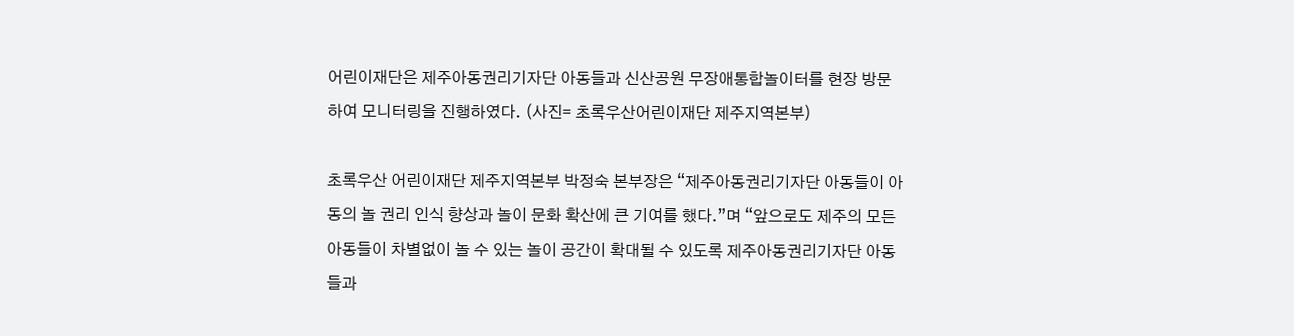어린이재단은 제주아동권리기자단 아동들과 신산공원 무장애통합놀이터를 현장 방문하여 모니터링을 진행하였다. (사진= 초록우산어린이재단 제주지역본부)

초록우산 어린이재단 제주지역본부 박정숙 본부장은 “제주아동권리기자단 아동들이 아동의 놀 권리 인식 향상과 놀이 문화 확산에 큰 기여를 했다.”며 “앞으로도 제주의 모든 아동들이 차별없이 놀 수 있는 놀이 공간이 확대될 수 있도록 제주아동권리기자단 아동들과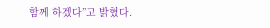함께 하겠다”고 밝혔다.